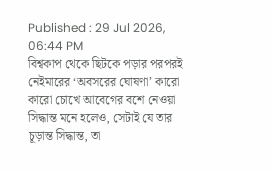Published : 29 Jul 2026, 06:44 PM
বিশ্বকাপ থেকে ছিটকে পড়ার পরপরই নেইমারের ‘অবসরের ঘোষণা’ কারো কারো চোখে আবেগের বশে নেওয়া সিদ্ধান্ত মনে হলেও, সেটাই যে তার চূড়ান্ত সিদ্ধান্ত, তা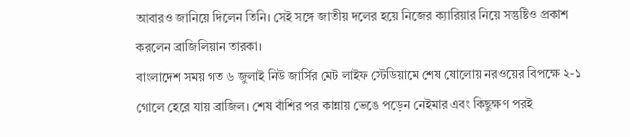আবারও জানিয়ে দিলেন তিনি। সেই সঙ্গে জাতীয় দলের হয়ে নিজের ক্যারিয়ার নিয়ে সন্তুষ্টিও প্রকাশ করলেন ব্রাজিলিয়ান তারকা।
বাংলাদেশ সময় গত ৬ জুলাই নিউ জার্সির মেট লাইফ স্টেডিয়ামে শেষ ষোলোয় নরওয়ের বিপক্ষে ২-১ গোলে হেরে যায় ব্রাজিল। শেষ বাঁশির পর কান্নায় ভেঙে পড়েন নেইমার এবং কিছুক্ষণ পরই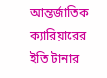আন্তর্জাতিক ক্যারিয়ারের ইতি টানার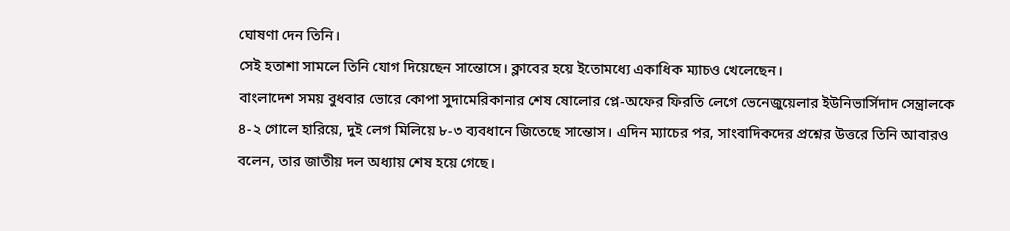ঘোষণা দেন তিনি।
সেই হতাশা সামলে তিনি যোগ দিয়েছেন সান্তোসে। ক্লাবের হয়ে ইতোমধ্যে একাধিক ম্যাচও খেলেছেন।
বাংলাদেশ সময় বুধবার ভোরে কোপা সুদামেরিকানার শেষ ষোলোর প্লে-অফের ফিরতি লেগে ভেনেজুয়েলার ইউনিভার্সিদাদ সেন্ত্রালকে ৪-২ গোলে হারিয়ে, দুই লেগ মিলিয়ে ৮-৩ ব্যবধানে জিতেছে সান্তোস। এদিন ম্যাচের পর, সাংবাদিকদের প্রশ্নের উত্তরে তিনি আবারও বলেন, তার জাতীয় দল অধ্যায় শেষ হয়ে গেছে।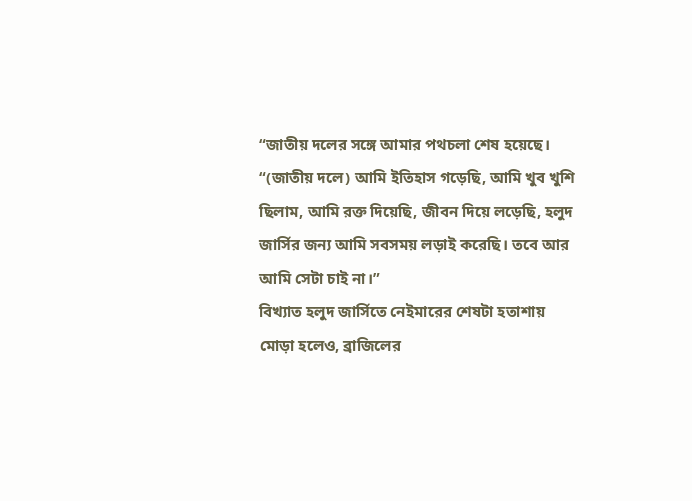“জাতীয় দলের সঙ্গে আমার পথচলা শেষ হয়েছে।
“(জাতীয় দলে) আমি ইতিহাস গড়েছি, আমি খুব খুশি ছিলাম, আমি রক্ত দিয়েছি, জীবন দিয়ে লড়েছি, হলুদ জার্সির জন্য আমি সবসময় লড়াই করেছি। তবে আর আমি সেটা চাই না।”
বিখ্যাত হলুদ জার্সিতে নেইমারের শেষটা হতাশায় মোড়া হলেও, ব্রাজিলের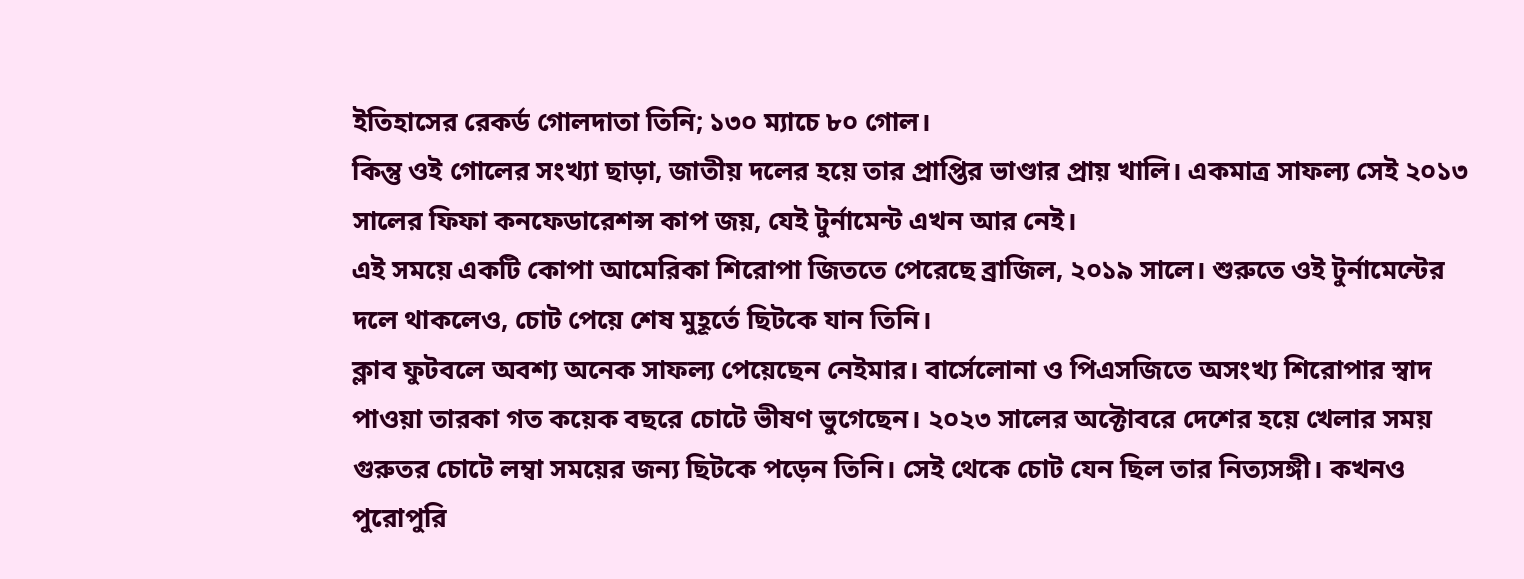ইতিহাসের রেকর্ড গোলদাতা তিনি; ১৩০ ম্যাচে ৮০ গোল।
কিন্তু ওই গোলের সংখ্যা ছাড়া, জাতীয় দলের হয়ে তার প্রাপ্তির ভাণ্ডার প্রায় খালি। একমাত্র সাফল্য সেই ২০১৩ সালের ফিফা কনফেডারেশন্স কাপ জয়, যেই টুর্নামেন্ট এখন আর নেই।
এই সময়ে একটি কোপা আমেরিকা শিরোপা জিততে পেরেছে ব্রাজিল, ২০১৯ সালে। শুরুতে ওই টুর্নামেন্টের দলে থাকলেও, চোট পেয়ে শেষ মুহূর্তে ছিটকে যান তিনি।
ক্লাব ফুটবলে অবশ্য অনেক সাফল্য পেয়েছেন নেইমার। বার্সেলোনা ও পিএসজিতে অসংখ্য শিরোপার স্বাদ পাওয়া তারকা গত কয়েক বছরে চোটে ভীষণ ভুগেছেন। ২০২৩ সালের অক্টোবরে দেশের হয়ে খেলার সময় গুরুতর চোটে লম্বা সময়ের জন্য ছিটকে পড়েন তিনি। সেই থেকে চোট যেন ছিল তার নিত্যসঙ্গী। কখনও পুরোপুরি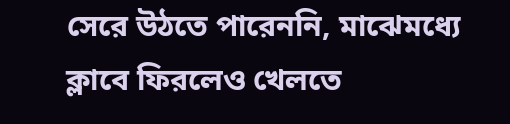সেরে উঠতে পারেননি, মাঝেমধ্যে ক্লাবে ফিরলেও খেলতে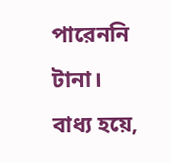পারেননি টানা।
বাধ্য হয়ে,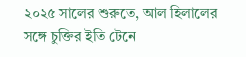২০২৫ সালের শুরুতে, আল হিলালের সঙ্গে চুক্তির ইতি টেনে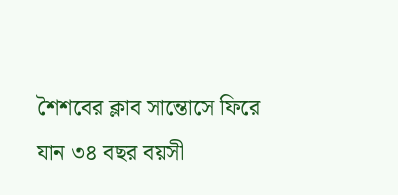শৈশবের ক্লাব সান্তোসে ফিরে যান ৩৪ বছর বয়সী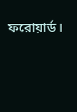ফরোয়ার্ড।